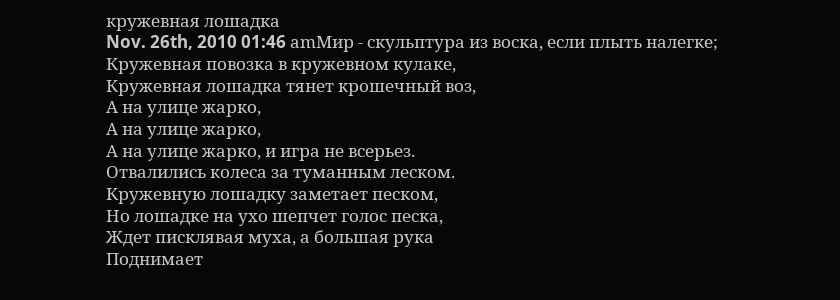кружевная лошадка
Nov. 26th, 2010 01:46 amМир - скульптура из воска, если плыть налегке;
Кружевная повозка в кружевном кулаке,
Кружевная лошадка тянет крошечный воз,
А на улице жарко,
А на улице жарко,
А на улице жарко, и игра не всерьез.
Отвалились колеса за туманным леском.
Кружевную лошадку заметает песком,
Но лошадке на ухо шепчет голос песка,
Ждет писклявая муха, а большая рука
Поднимает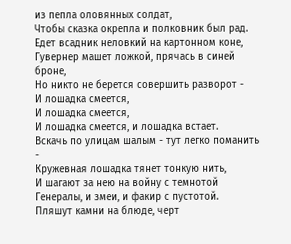из пепла оловянных солдат,
Чтобы сказка окрепла и полковник был рад.
Едет всадник неловкий на картонном коне,
Гувернер машет ложкой, прячась в синей броне,
Но никто не берется совершить разворот -
И лошадка смеется,
И лошадка смеется,
И лошадка смеется, и лошадка встает.
Вскачь по улицам шалым - тут легко поманить -
Кружевная лошадка тянет тонкую нить,
И шагают за нею на войну с темнотой
Генералы, и змеи, и факир с пустотой.
Пляшут камни на блюде, черт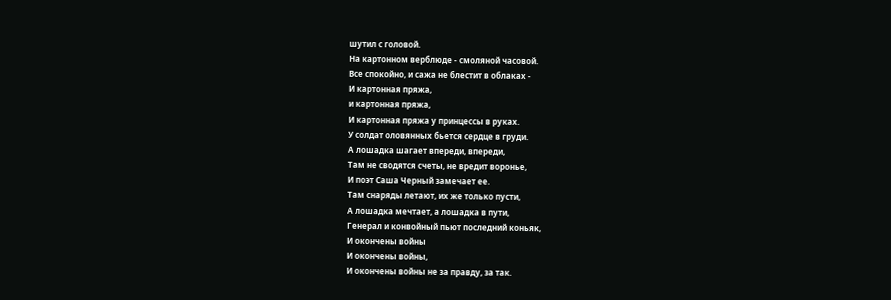шутил с головой.
На картонном верблюде - смоляной часовой.
Все спокойно, и сажа не блестит в облаках -
И картонная пряжа,
и картонная пряжа,
И картонная пряжа у принцессы в руках.
У солдат оловянных бьется сердце в груди.
А лошадка шагает впереди, впереди,
Там не сводятся счеты, не вредит воронье,
И поэт Саша Черный замечает ее.
Там снаряды летают, их же только пусти,
А лошадка мечтает, а лошадка в пути,
Генерал и конвойный пьют последний коньяк,
И окончены войны
И окончены войны,
И окончены войны не за правду, за так.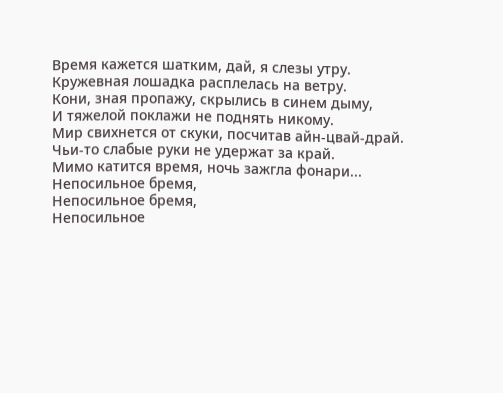Время кажется шатким, дай, я слезы утру.
Кружевная лошадка расплелась на ветру.
Кони, зная пропажу, скрылись в синем дыму,
И тяжелой поклажи не поднять никому.
Мир свихнется от скуки, посчитав айн-цвай-драй.
Чьи-то слабые руки не удержат за край.
Мимо катится время, ночь зажгла фонари...
Непосильное бремя,
Непосильное бремя,
Непосильное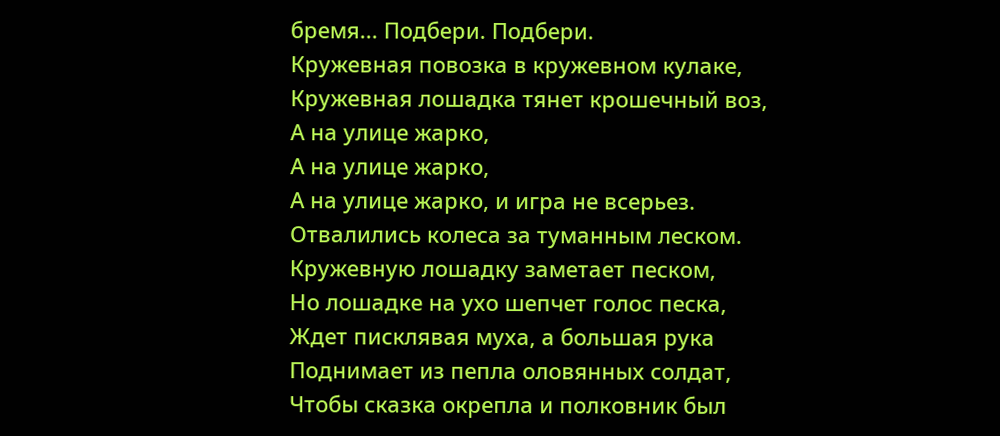бремя... Подбери. Подбери.
Кружевная повозка в кружевном кулаке,
Кружевная лошадка тянет крошечный воз,
А на улице жарко,
А на улице жарко,
А на улице жарко, и игра не всерьез.
Отвалились колеса за туманным леском.
Кружевную лошадку заметает песком,
Но лошадке на ухо шепчет голос песка,
Ждет писклявая муха, а большая рука
Поднимает из пепла оловянных солдат,
Чтобы сказка окрепла и полковник был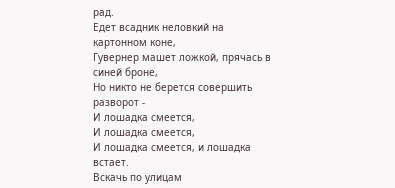рад.
Едет всадник неловкий на картонном коне,
Гувернер машет ложкой, прячась в синей броне,
Но никто не берется совершить разворот -
И лошадка смеется,
И лошадка смеется,
И лошадка смеется, и лошадка встает.
Вскачь по улицам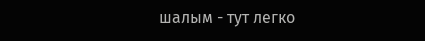шалым - тут легко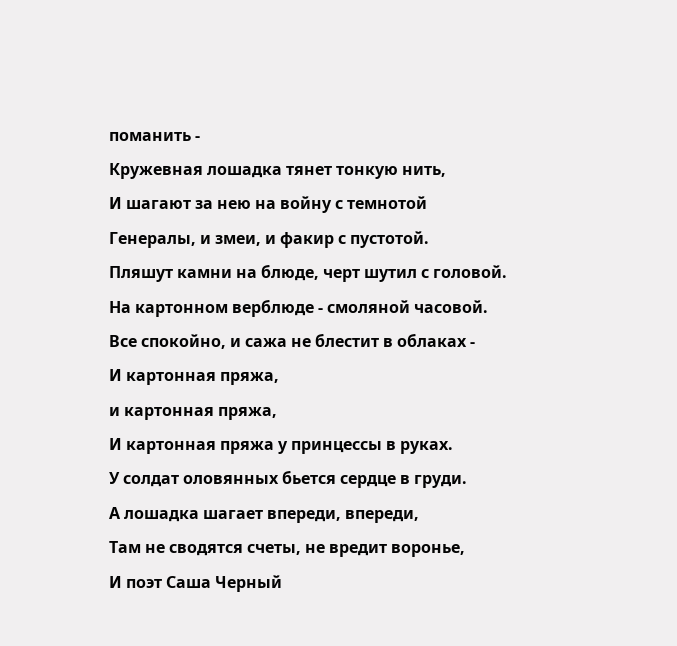поманить -
Кружевная лошадка тянет тонкую нить,
И шагают за нею на войну с темнотой
Генералы, и змеи, и факир с пустотой.
Пляшут камни на блюде, черт шутил с головой.
На картонном верблюде - смоляной часовой.
Все спокойно, и сажа не блестит в облаках -
И картонная пряжа,
и картонная пряжа,
И картонная пряжа у принцессы в руках.
У солдат оловянных бьется сердце в груди.
А лошадка шагает впереди, впереди,
Там не сводятся счеты, не вредит воронье,
И поэт Саша Черный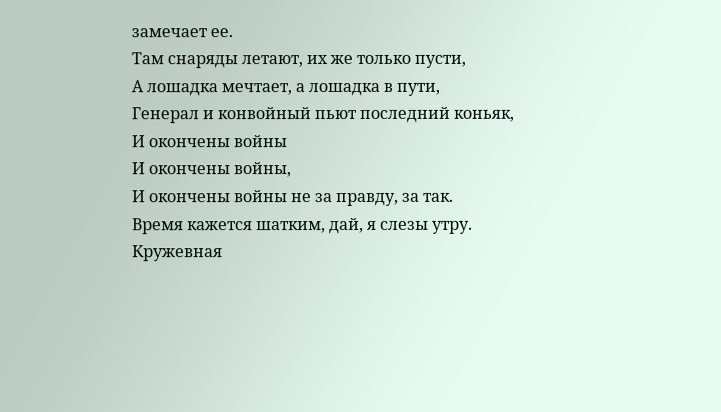замечает ее.
Там снаряды летают, их же только пусти,
А лошадка мечтает, а лошадка в пути,
Генерал и конвойный пьют последний коньяк,
И окончены войны
И окончены войны,
И окончены войны не за правду, за так.
Время кажется шатким, дай, я слезы утру.
Кружевная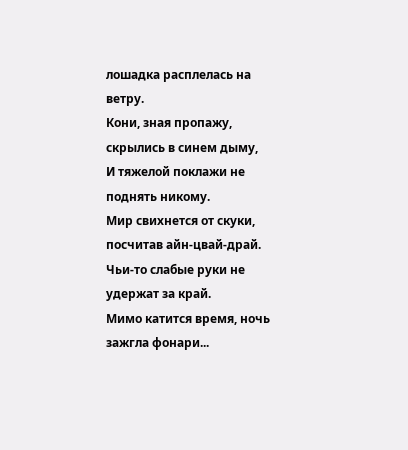лошадка расплелась на ветру.
Кони, зная пропажу, скрылись в синем дыму,
И тяжелой поклажи не поднять никому.
Мир свихнется от скуки, посчитав айн-цвай-драй.
Чьи-то слабые руки не удержат за край.
Мимо катится время, ночь зажгла фонари...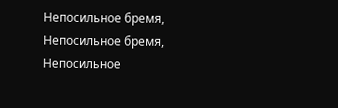Непосильное бремя,
Непосильное бремя,
Непосильное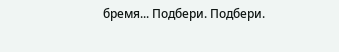бремя... Подбери. Подбери.